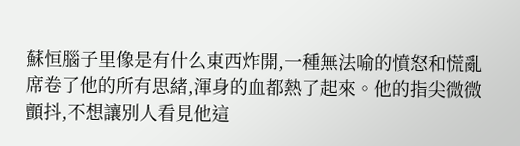蘇恒腦子里像是有什么東西炸開,一種無法喻的憤怒和慌亂席卷了他的所有思緒,渾身的血都熱了起來。他的指尖微微顫抖,不想讓別人看見他這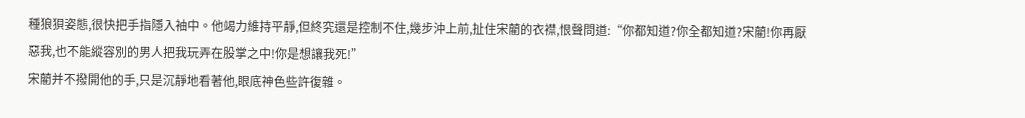種狼狽姿態,很快把手指隱入袖中。他竭力維持平靜,但終究還是控制不住,幾步沖上前,扯住宋藺的衣襟,恨聲問道:“你都知道?你全都知道?宋藺!你再厭惡我,也不能縱容別的男人把我玩弄在股掌之中!你是想讓我死!”
宋藺并不撥開他的手,只是沉靜地看著他,眼底神色些許復雜。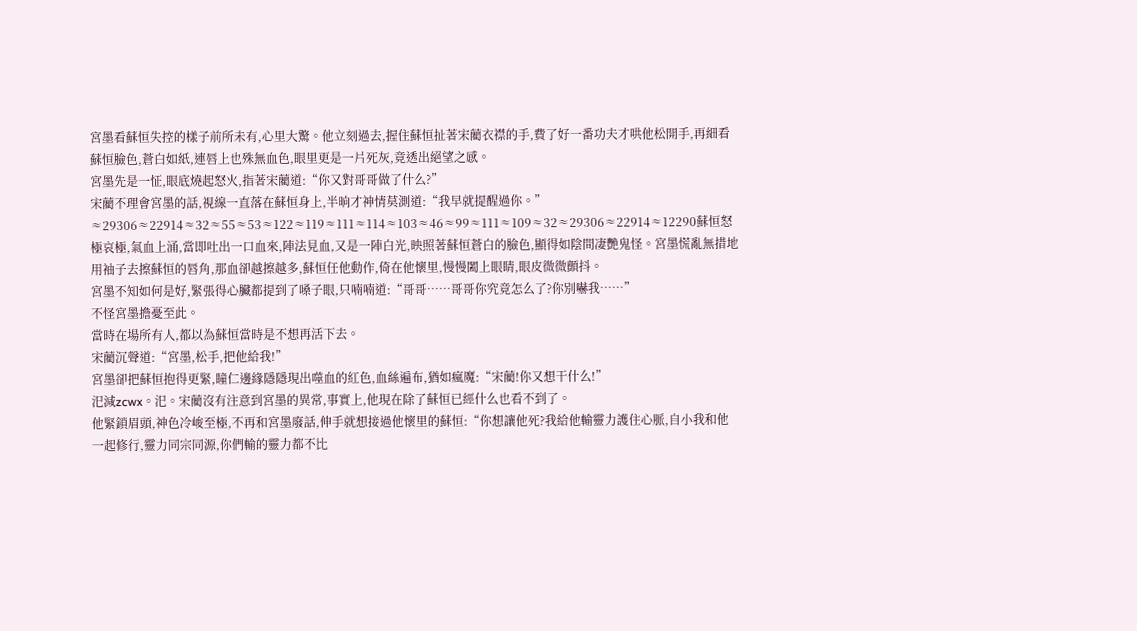宮墨看蘇恒失控的樣子前所未有,心里大驚。他立刻過去,握住蘇恒扯著宋藺衣襟的手,費了好一番功夫才哄他松開手,再細看蘇恒臉色,蒼白如紙,連唇上也殊無血色,眼里更是一片死灰,竟透出絕望之感。
宮墨先是一怔,眼底燒起怒火,指著宋藺道:“你又對哥哥做了什么?”
宋藺不理會宮墨的話,視線一直落在蘇恒身上,半晌才神情莫測道:“我早就提醒過你。”
≈29306≈22914≈32≈55≈53≈122≈119≈111≈114≈103≈46≈99≈111≈109≈32≈29306≈22914≈12290蘇恒怒極哀極,氣血上涌,當即吐出一口血來,陣法見血,又是一陣白光,映照著蘇恒蒼白的臉色,顯得如陰間凄艷鬼怪。宮墨慌亂無措地用袖子去擦蘇恒的唇角,那血卻越擦越多,蘇恒任他動作,倚在他懷里,慢慢闔上眼睛,眼皮微微顫抖。
宮墨不知如何是好,緊張得心臟都提到了嗓子眼,只喃喃道:“哥哥……哥哥你究竟怎么了?你別嚇我……”
不怪宮墨擔憂至此。
當時在場所有人,都以為蘇恒當時是不想再活下去。
宋藺沉聲道:“宮墨,松手,把他給我!”
宮墨卻把蘇恒抱得更緊,瞳仁邊緣隱隱現出噬血的紅色,血絲遍布,猶如瘋魔:“宋藺!你又想干什么!”
汜減zcwx。汜。宋藺沒有注意到宮墨的異常,事實上,他現在除了蘇恒已經什么也看不到了。
他緊鎖眉頭,神色冷峻至極,不再和宮墨廢話,伸手就想接過他懷里的蘇恒:“你想讓他死?我給他輸靈力護住心脈,自小我和他一起修行,靈力同宗同源,你們輸的靈力都不比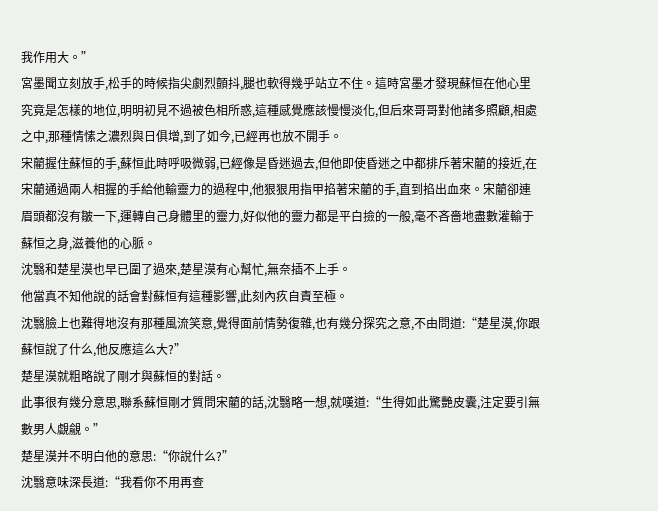我作用大。”
宮墨聞立刻放手,松手的時候指尖劇烈顫抖,腿也軟得幾乎站立不住。這時宮墨才發現蘇恒在他心里究竟是怎樣的地位,明明初見不過被色相所惑,這種感覺應該慢慢淡化,但后來哥哥對他諸多照顧,相處之中,那種情愫之濃烈與日俱增,到了如今,已經再也放不開手。
宋藺握住蘇恒的手,蘇恒此時呼吸微弱,已經像是昏迷過去,但他即使昏迷之中都排斥著宋藺的接近,在宋藺通過兩人相握的手給他輸靈力的過程中,他狠狠用指甲掐著宋藺的手,直到掐出血來。宋藺卻連眉頭都沒有皺一下,運轉自己身體里的靈力,好似他的靈力都是平白撿的一般,毫不吝嗇地盡數灌輸于蘇恒之身,滋養他的心脈。
沈翳和楚星漠也早已圍了過來,楚星漠有心幫忙,無奈插不上手。
他當真不知他說的話會對蘇恒有這種影響,此刻內疚自責至極。
沈翳臉上也難得地沒有那種風流笑意,覺得面前情勢復雜,也有幾分探究之意,不由問道:“楚星漠,你跟蘇恒說了什么,他反應這么大?”
楚星漠就粗略說了剛才與蘇恒的對話。
此事很有幾分意思,聯系蘇恒剛才質問宋藺的話,沈翳略一想,就嘆道:“生得如此驚艷皮囊,注定要引無數男人覷覦。”
楚星漠并不明白他的意思:“你說什么?”
沈翳意味深長道:“我看你不用再查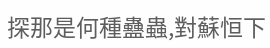探那是何種蠱蟲,對蘇恒下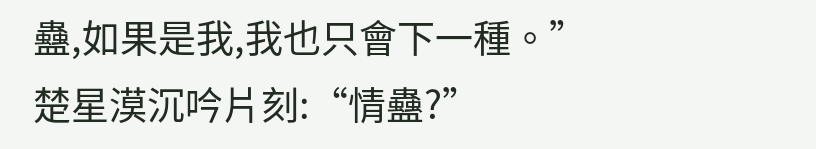蠱,如果是我,我也只會下一種。”
楚星漠沉吟片刻:“情蠱?”